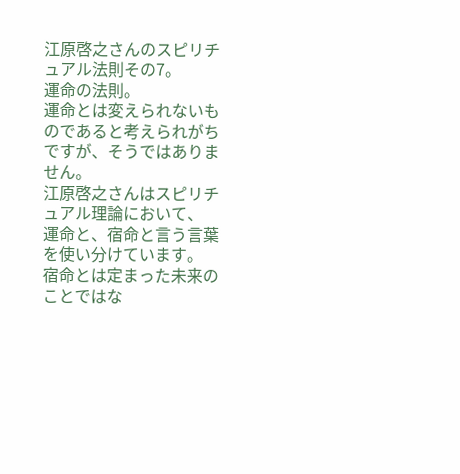江原啓之さんのスピリチュアル法則その7。
運命の法則。
運命とは変えられないものであると考えられがちですが、そうではありません。
江原啓之さんはスピリチュアル理論において、
運命と、宿命と言う言葉を使い分けています。
宿命とは定まった未来のことではな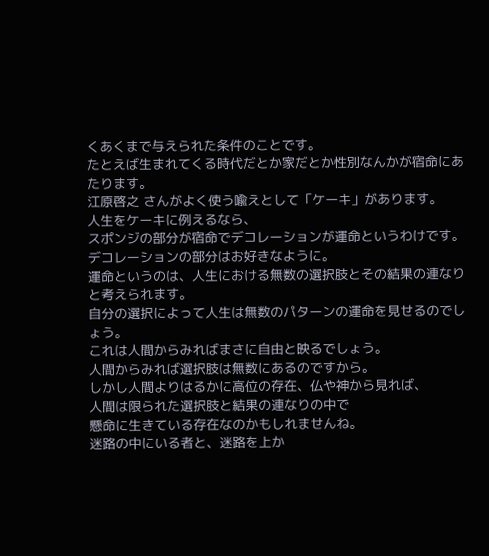くあくまで与えられた条件のことです。
たとえば生まれてくる時代だとか家だとか性別なんかが宿命にあたります。
江原啓之 さんがよく使う喩えとして「ケーキ」があります。
人生をケーキに例えるなら、
スポンジの部分が宿命でデコレーションが運命というわけです。
デコレーションの部分はお好きなように。
運命というのは、人生における無数の選択肢とその結果の連なりと考えられます。
自分の選択によって人生は無数のパターンの運命を見せるのでしょう。
これは人間からみればまさに自由と映るでしょう。
人間からみれば選択肢は無数にあるのですから。
しかし人間よりはるかに高位の存在、仏や神から見れば、
人間は限られた選択肢と結果の連なりの中で
懸命に生きている存在なのかもしれませんね。
迷路の中にいる者と、迷路を上か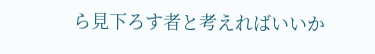ら見下ろす者と考えればいいか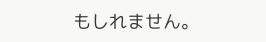もしれません。